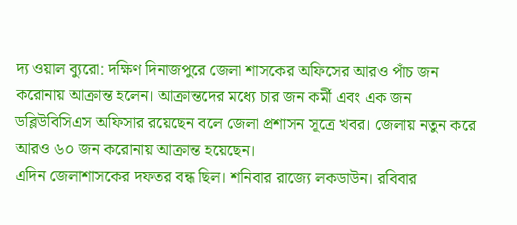দ্য ওয়াল ব্যুরো: দক্ষিণ দিনাজপুরে জেলা শাসকের অফিসের আরও পাঁচ জন করোনায় আক্রান্ত হলেন। আক্রান্তদের মধ্যে চার জন কর্মী এবং এক জন ডব্লিউবিসিএস অফিসার রয়েছেন বলে জেলা প্রশাসন সূত্রে খবর। জেলায় নতুন করে আরও ৬০ জন করোনায় আক্রান্ত হয়েছেন।
এদিন জেলাশাসকের দফতর বন্ধ ছিল। শনিবার রাজ্যে লকডাউন। রবিবার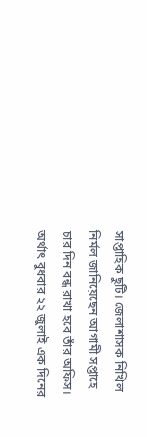সাপ্তাহিক ছুটি। জেলাশাসক নিখিল নির্মল জানিয়েছেন আগামী সপ্তাহে চার দিন বন্ধ রাখা হবে তাঁর অফিস। অর্থাৎ বুধবার ২২ জুলাই এক দিনের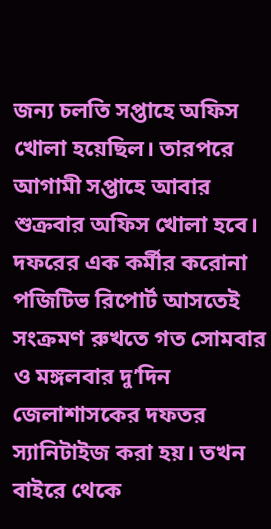জন্য চলতি সপ্তাহে অফিস খোলা হয়েছিল। তারপরে আগামী সপ্তাহে আবার শুক্রবার অফিস খোলা হবে।
দফরের এক কর্মীর করোনা পজিটিভ রিপোর্ট আসতেই সংক্রমণ রুখতে গত সোমবার ও মঙ্গলবার দু’দিন জেলাশাসকের দফতর স্যানিটাইজ করা হয়। তখন বাইরে থেকে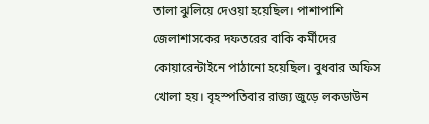তালা ঝুলিয়ে দেওয়া হয়েছিল। পাশাপাশি জেলাশাসকের দফতরের বাকি কর্মীদের কোয়ারেন্টাইনে পাঠানো হয়েছিল। বুধবার অফিস খোলা হয়। বৃহস্পতিবার রাজ্য জুড়ে লকডাউন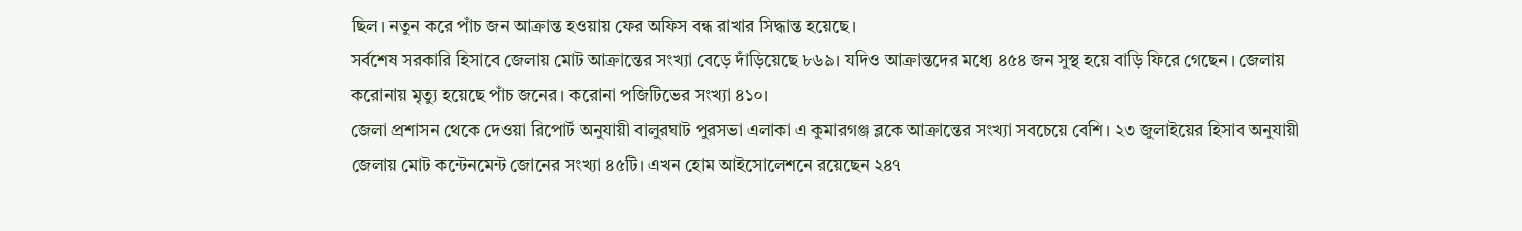ছিল। নতুন করে পাঁচ জন আক্রান্ত হওয়ায় ফের অফিস বন্ধ রাখার সিদ্ধান্ত হয়েছে।
সর্বশেষ সরকারি হিসাবে জেলায় মোট আক্রান্তের সংখ্যা বেড়ে দাঁড়িয়েছে ৮৬৯। যদিও আক্রান্তদের মধ্যে ৪৫৪ জন সুস্থ হয়ে বাড়ি ফিরে গেছেন। জেলায় করোনায় মৃত্যু হয়েছে পাঁচ জনের। করোনা পজিটিভের সংখ্যা ৪১০।
জেলা প্রশাসন থেকে দেওয়া রিপোর্ট অনুযায়ী বালুরঘাট পুরসভা এলাকা এ কুমারগঞ্জ ব্লকে আক্রান্তের সংখ্যা সবচেয়ে বেশি। ২৩ জুলাইয়ের হিসাব অনুযায়ী জেলায় মোট কন্টেনমেন্ট জোনের সংখ্যা ৪৫টি। এখন হোম আইসোলেশনে রয়েছেন ২৪৭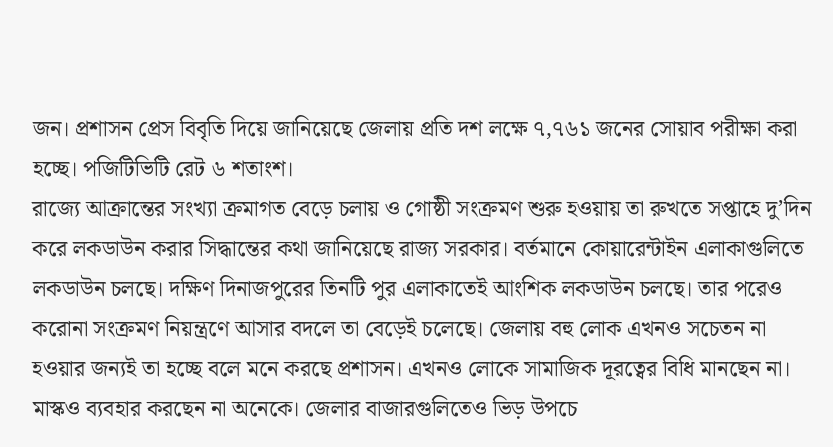জন। প্রশাসন প্রেস বিবৃতি দিয়ে জানিয়েছে জেলায় প্রতি দশ লক্ষে ৭,৭৬১ জনের সোয়াব পরীক্ষা করা হচ্ছে। পজিটিভিটি রেট ৬ শতাংশ।
রাজ্যে আক্রান্তের সংখ্যা ক্রমাগত বেড়ে চলায় ও গোষ্ঠী সংক্রমণ শুরু হওয়ায় তা রুখতে সপ্তাহে দু’দিন করে লকডাউন করার সিদ্ধান্তের কথা জানিয়েছে রাজ্য সরকার। বর্তমানে কোয়ারেন্টাইন এলাকাগুলিতে লকডাউন চলছে। দক্ষিণ দিনাজপুরের তিনটি পুর এলাকাতেই আংশিক লকডাউন চলছে। তার পরেও করোনা সংক্রমণ নিয়ন্ত্রণে আসার বদলে তা বেড়েই চলেছে। জেলায় বহু লোক এখনও সচেতন না হওয়ার জন্যই তা হচ্ছে বলে মনে করছে প্রশাসন। এখনও লোকে সামাজিক দূরত্বের বিধি মানছেন না। মাস্কও ব্যবহার করছেন না অনেকে। জেলার বাজারগুলিতেও ভিড় উপচে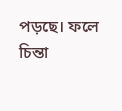পড়ছে। ফলে চিন্তা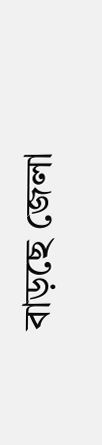বাড়ছে জেলা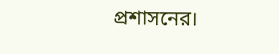প্রশাসনের।